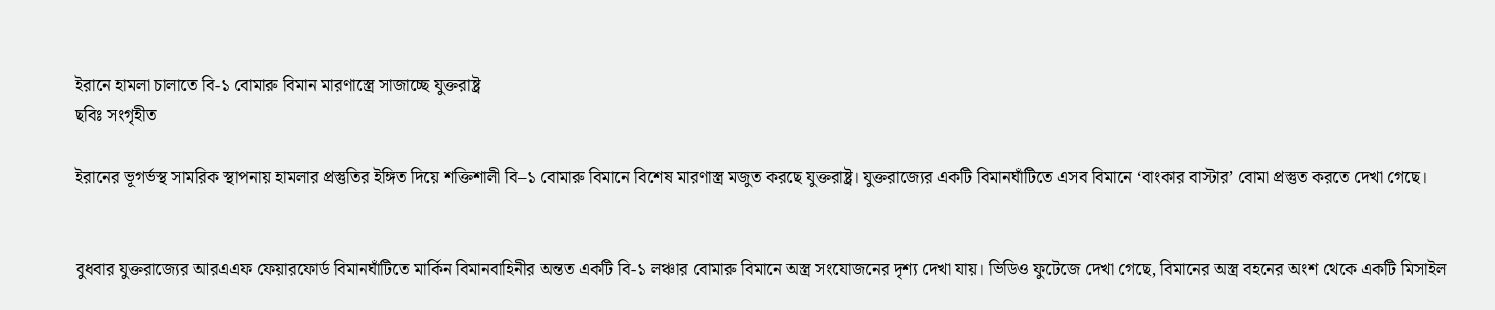ইরানে হামলা চালাতে বি-১ বোমারু বিমান মারণাস্ত্রে সাজাচ্ছে যুক্তরাষ্ট্র
ছবিঃ সংগৃহীত

ইরানের ভূগর্ভস্থ সামরিক স্থাপনায় হামলার প্রস্তুতির ইঙ্গিত দিয়ে শক্তিশালী বি–১ বোমারু বিমানে বিশেষ মারণাস্ত্র মজুত করছে যুক্তরাষ্ট্র। যুক্তরাজ্যের একটি বিমানঘাঁটিতে এসব বিমানে ‘বাংকার বাস্টার’ বোমা প্রস্তুত করতে দেখা গেছে।


বুধবার যুক্তরাজ্যের আরএএফ ফেয়ারফোর্ড বিমানঘাঁটিতে মার্কিন বিমানবাহিনীর অন্তত একটি বি-১ লঞ্চার বোমারু বিমানে অস্ত্র সংযোজনের দৃশ্য দেখা যায়। ভিডিও ফুটেজে দেখা গেছে, বিমানের অস্ত্র বহনের অংশ থেকে একটি মিসাইল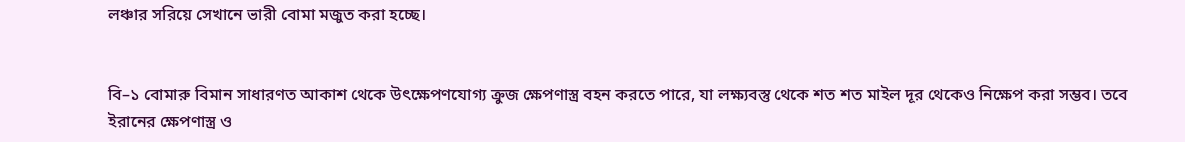লঞ্চার সরিয়ে সেখানে ভারী বোমা মজুত করা হচ্ছে।


বি–১ বোমারু বিমান সাধারণত আকাশ থেকে উৎক্ষেপণযোগ্য ক্রুজ ক্ষেপণাস্ত্র বহন করতে পারে, যা লক্ষ্যবস্তু থেকে শত শত মাইল দূর থেকেও নিক্ষেপ করা সম্ভব। তবে ইরানের ক্ষেপণাস্ত্র ও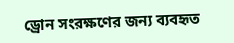ড্রোন সংরক্ষণের জন্য ব্যবহৃত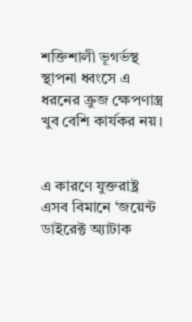শক্তিশালী ভূগর্ভস্থ স্থাপনা ধ্বংসে এ ধরনের ক্রুজ ক্ষেপণাস্ত্র খুব বেশি কার্যকর নয়।


এ কারণে যুক্তরাষ্ট্র এসব বিমানে ‘জয়েন্ট ডাইরেক্ট অ্যাটাক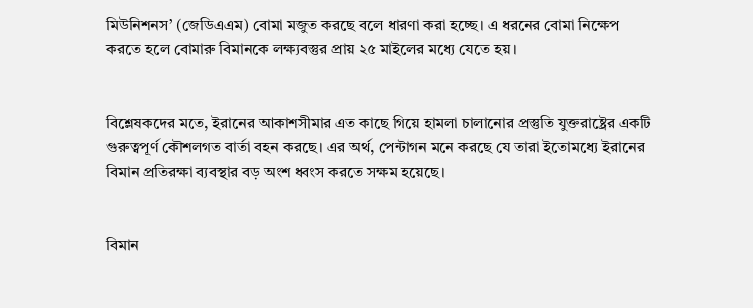মিউনিশনস’ (জেডিএএম) বোমা মজুত করছে বলে ধারণা করা হচ্ছে। এ ধরনের বোমা নিক্ষেপ করতে হলে বোমারু বিমানকে লক্ষ্যবস্তুর প্রায় ২৫ মাইলের মধ্যে যেতে হয়।


বিশ্লেষকদের মতে, ইরানের আকাশসীমার এত কাছে গিয়ে হামলা চালানোর প্রস্তুতি যুক্তরাষ্ট্রের একটি গুরুত্বপূর্ণ কৌশলগত বার্তা বহন করছে। এর অর্থ, পেন্টাগন মনে করছে যে তারা ইতোমধ্যে ইরানের বিমান প্রতিরক্ষা ব্যবস্থার বড় অংশ ধ্বংস করতে সক্ষম হয়েছে।


বিমান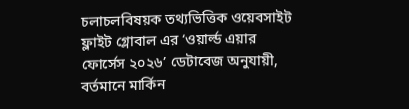চলাচলবিষয়ক তথ্যভিত্তিক ওয়েবসাইট ফ্লাইট গ্লোবাল এর ‘ওয়ার্ল্ড এয়ার ফোর্সেস ২০২৬’ ডেটাবেজ অনুযায়ী, বর্তমানে মার্কিন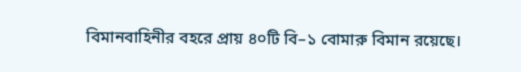বিমানবাহিনীর বহরে প্রায় ৪০টি বি–১ বোমারু বিমান রয়েছে।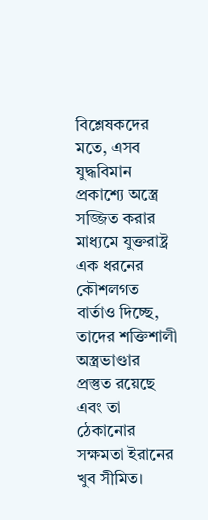বিশ্লেষকদের মতে, এসব যুদ্ধবিমান প্রকাশ্যে অস্ত্রে সজ্জিত করার মাধ্যমে যুক্তরাষ্ট্র এক ধরনের কৌশলগত বার্তাও দিচ্ছে, তাদের শক্তিশালী অস্ত্রভাণ্ডার প্রস্তুত রয়েছে এবং তা ঠেকানোর সক্ষমতা ইরানের খুব সীমিত।